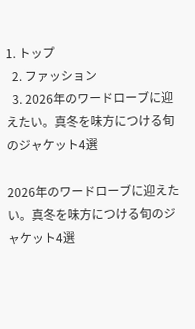1. トップ
  2. ファッション
  3. 2026年のワードローブに迎えたい。真冬を味方につける旬のジャケット4選

2026年のワードローブに迎えたい。真冬を味方につける旬のジャケット4選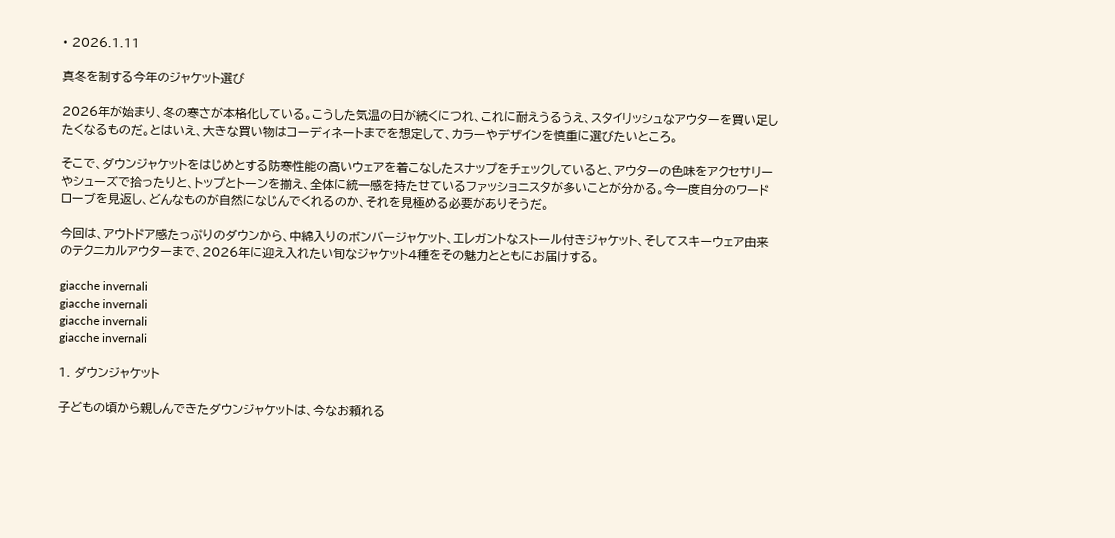• 2026.1.11

真冬を制する今年のジャケット選び

2026年が始まり、冬の寒さが本格化している。こうした気温の日が続くにつれ、これに耐えうるうえ、スタイリッシュなアウターを買い足したくなるものだ。とはいえ、大きな買い物はコーディネートまでを想定して、カラーやデザインを慎重に選びたいところ。

そこで、ダウンジャケットをはじめとする防寒性能の高いウェアを着こなしたスナップをチェックしていると、アウターの色味をアクセサリーやシューズで拾ったりと、トップとトーンを揃え、全体に統一感を持たせているファッショニスタが多いことが分かる。今一度自分のワードローブを見返し、どんなものが自然になじんでくれるのか、それを見極める必要がありそうだ。

今回は、アウトドア感たっぷりのダウンから、中綿入りのボンバージャケット、エレガントなストール付きジャケット、そしてスキーウェア由来のテクニカルアウターまで、2026年に迎え入れたい旬なジャケット4種をその魅力とともにお届けする。

giacche invernali
giacche invernali
giacche invernali
giacche invernali

1. ダウンジャケット

子どもの頃から親しんできたダウンジャケットは、今なお頼れる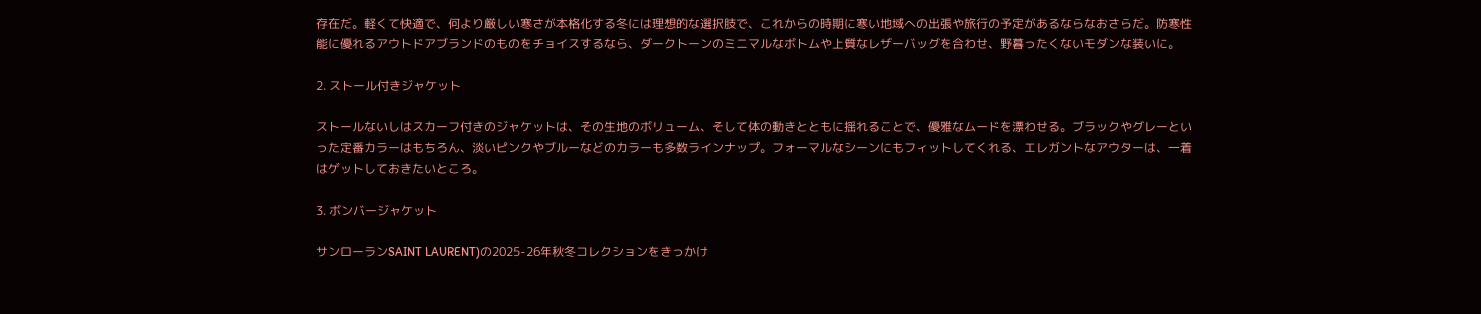存在だ。軽くて快適で、何より厳しい寒さが本格化する冬には理想的な選択肢で、これからの時期に寒い地域への出張や旅行の予定があるならなおさらだ。防寒性能に優れるアウトドアブランドのものをチョイスするなら、ダークトーンのミニマルなボトムや上質なレザーバッグを合わせ、野暮ったくないモダンな装いに。

2. ストール付きジャケット

ストールないしはスカーフ付きのジャケットは、その生地のボリューム、そして体の動きとともに揺れることで、優雅なムードを漂わせる。ブラックやグレーといった定番カラーはもちろん、淡いピンクやブルーなどのカラーも多数ラインナップ。フォーマルなシーンにもフィットしてくれる、エレガントなアウターは、一着はゲットしておきたいところ。

3. ボンバージャケット

サンローランSAINT LAURENT)の2025-26年秋冬コレクションをきっかけ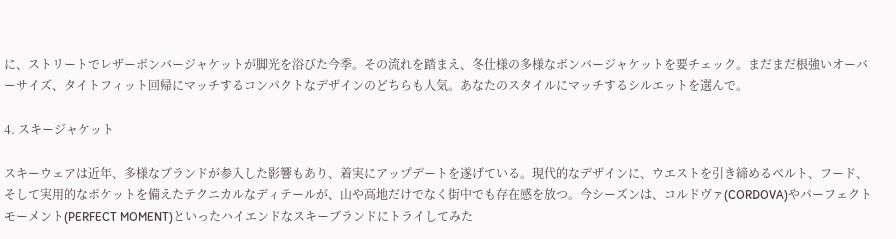に、ストリートでレザーボンバージャケットが脚光を浴びた今季。その流れを踏まえ、冬仕様の多様なボンバージャケットを要チェック。まだまだ根強いオーバーサイズ、タイトフィット回帰にマッチするコンパクトなデザインのどちらも人気。あなたのスタイルにマッチするシルエットを選んで。

4. スキージャケット

スキーウェアは近年、多様なブランドが参入した影響もあり、着実にアップデートを遂げている。現代的なデザインに、ウエストを引き締めるベルト、フード、そして実用的なポケットを備えたテクニカルなディテールが、山や高地だけでなく街中でも存在感を放つ。今シーズンは、コルドヴァ(CORDOVA)やパーフェクト モーメント(PERFECT MOMENT)といったハイエンドなスキーブランドにトライしてみた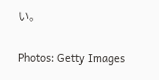い。

Photos: Getty Images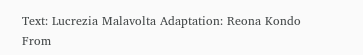Text: Lucrezia Malavolta Adaptation: Reona Kondo From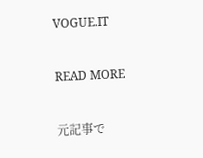VOGUE.IT

READ MORE

元記事で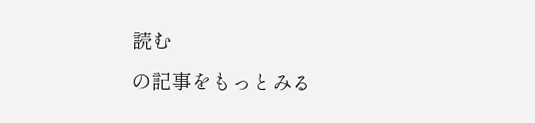読む
の記事をもっとみる